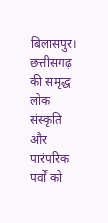बिलासपुर। छत्तीसगढ़ की समृद्ध लोक संस्कृति और पारंपरिक पर्वों को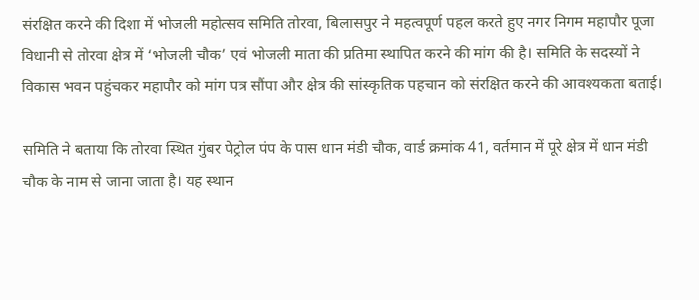संरक्षित करने की दिशा में भोजली महोत्सव समिति तोरवा, बिलासपुर ने महत्वपूर्ण पहल करते हुए नगर निगम महापौर पूजा विधानी से तोरवा क्षेत्र में ‘भोजली चौक’ एवं भोजली माता की प्रतिमा स्थापित करने की मांग की है। समिति के सदस्यों ने विकास भवन पहुंचकर महापौर को मांग पत्र सौंपा और क्षेत्र की सांस्कृतिक पहचान को संरक्षित करने की आवश्यकता बताई।

समिति ने बताया कि तोरवा स्थित गुंबर पेट्रोल पंप के पास धान मंडी चौक, वार्ड क्रमांक 41, वर्तमान में पूरे क्षेत्र में धान मंडी चौक के नाम से जाना जाता है। यह स्थान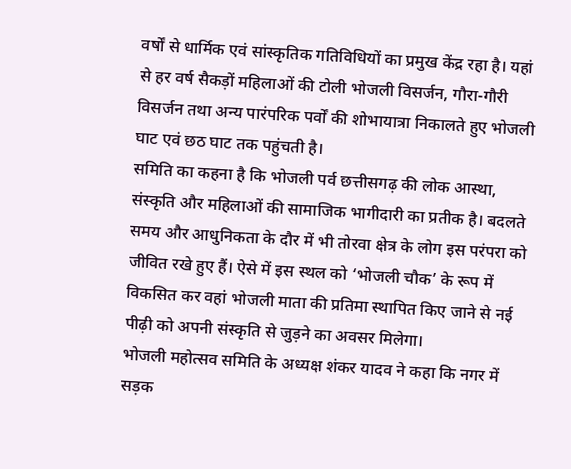वर्षों से धार्मिक एवं सांस्कृतिक गतिविधियों का प्रमुख केंद्र रहा है। यहां से हर वर्ष सैकड़ों महिलाओं की टोली भोजली विसर्जन, गौरा-गौरी विसर्जन तथा अन्य पारंपरिक पर्वों की शोभायात्रा निकालते हुए भोजली घाट एवं छठ घाट तक पहुंचती है।
समिति का कहना है कि भोजली पर्व छत्तीसगढ़ की लोक आस्था, संस्कृति और महिलाओं की सामाजिक भागीदारी का प्रतीक है। बदलते समय और आधुनिकता के दौर में भी तोरवा क्षेत्र के लोग इस परंपरा को जीवित रखे हुए हैं। ऐसे में इस स्थल को ‘भोजली चौक’ के रूप में विकसित कर वहां भोजली माता की प्रतिमा स्थापित किए जाने से नई पीढ़ी को अपनी संस्कृति से जुड़ने का अवसर मिलेगा।
भोजली महोत्सव समिति के अध्यक्ष शंकर यादव ने कहा कि नगर में सड़क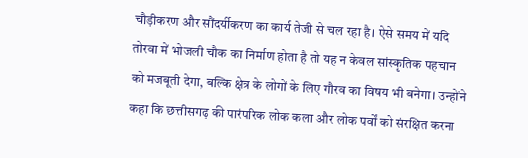चौड़ीकरण और सौंदर्यीकरण का कार्य तेजी से चल रहा है। ऐसे समय में यदि तोरवा में भोजली चौक का निर्माण होता है तो यह न केवल सांस्कृतिक पहचान को मजबूती देगा, बल्कि क्षेत्र के लोगों के लिए गौरव का विषय भी बनेगा। उन्होंने कहा कि छत्तीसगढ़ की पारंपरिक लोक कला और लोक पर्वों को संरक्षित करना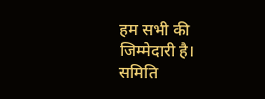हम सभी की जिम्मेदारी है।
समिति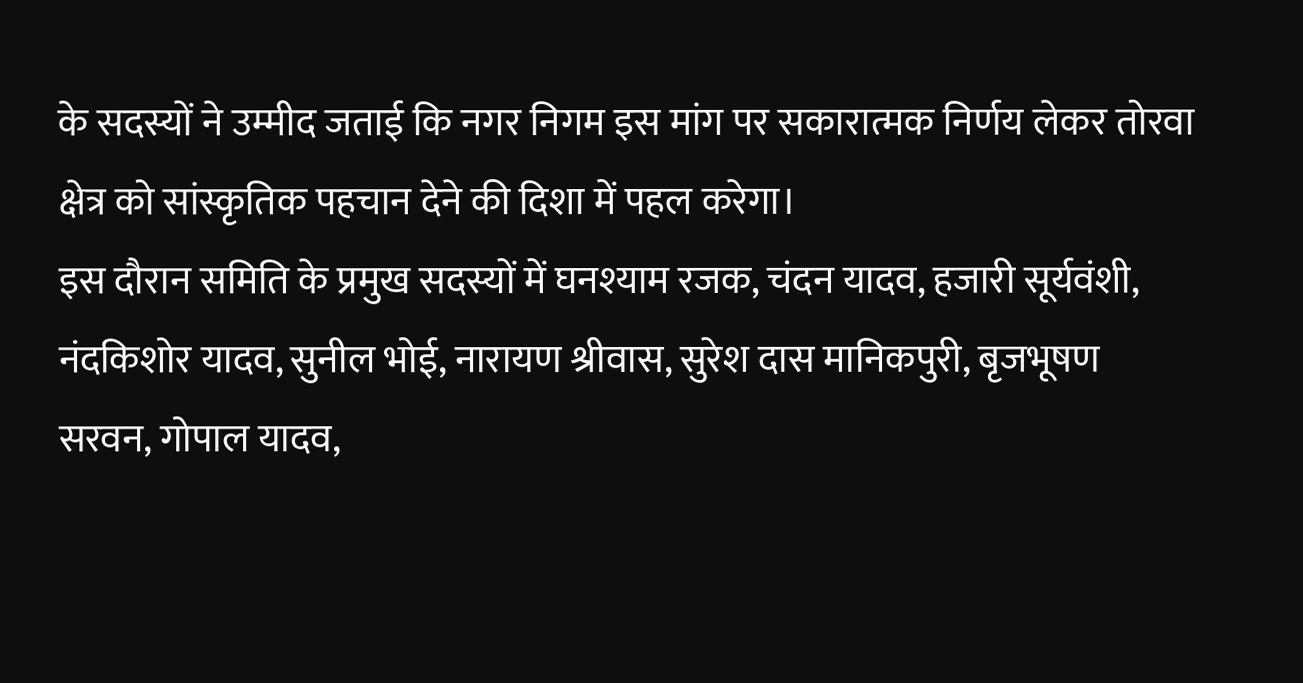के सदस्यों ने उम्मीद जताई कि नगर निगम इस मांग पर सकारात्मक निर्णय लेकर तोरवा क्षेत्र को सांस्कृतिक पहचान देने की दिशा में पहल करेगा।
इस दौरान समिति के प्रमुख सदस्यों में घनश्याम रजक, चंदन यादव, हजारी सूर्यवंशी, नंदकिशोर यादव, सुनील भोई, नारायण श्रीवास, सुरेश दास मानिकपुरी, बृजभूषण सरवन, गोपाल यादव,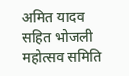अमित यादव सहित भोजली महोत्सव समिति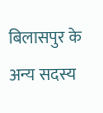बिलासपुर के अन्य सदस्य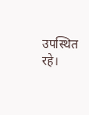उपस्थित रहे।